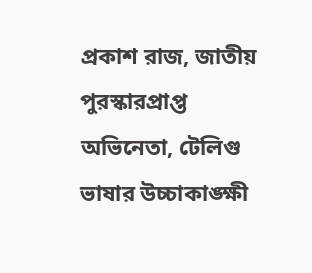প্রকাশ রাজ, জাতীয় পুরস্কারপ্রাপ্ত অভিনেতা, টেলিগু ভাষার উচ্চাকাঙ্ক্ষী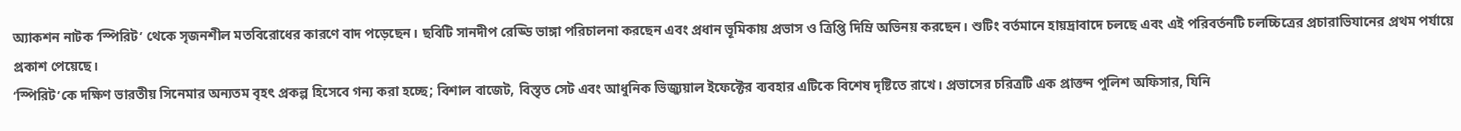অ্যাকশন নাটক ‘স্পিরিট’ থেকে সৃজনশীল মতবিরোধের কারণে বাদ পড়েছেন। ছবিটি সানদীপ রেড্ডি ভাঙ্গা পরিচালনা করছেন এবং প্রধান ভূমিকায় প্রভাস ও ত্রিপ্তি দিম্রি অভিনয় করছেন। শুটিং বর্তমানে হায়দ্রাবাদে চলছে এবং এই পরিবর্তনটি চলচ্চিত্রের প্রচারাভিযানের প্রথম পর্যায়ে প্রকাশ পেয়েছে।
‘স্পিরিট’কে দক্ষিণ ভারতীয় সিনেমার অন্যতম বৃহৎ প্রকল্প হিসেবে গন্য করা হচ্ছে; বিশাল বাজেট, বিস্তৃত সেট এবং আধুনিক ভিজ্যুয়াল ইফেক্টের ব্যবহার এটিকে বিশেষ দৃষ্টিতে রাখে। প্রভাসের চরিত্রটি এক প্রাক্তন পুলিশ অফিসার, যিনি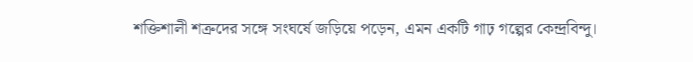শক্তিশালী শত্রুদের সঙ্গে সংঘর্ষে জড়িয়ে পড়েন, এমন একটি গাঢ় গল্পের কেন্দ্রবিন্দু।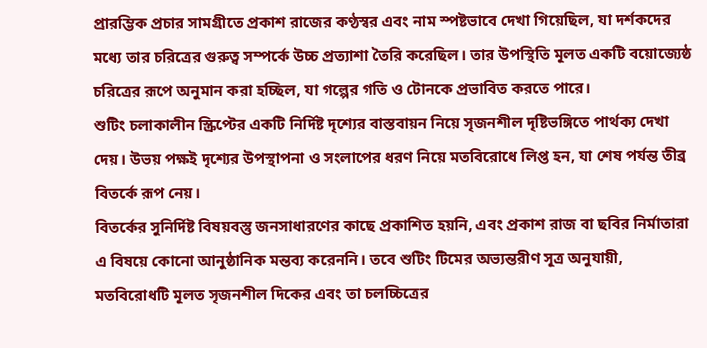প্রারম্ভিক প্রচার সামগ্রীতে প্রকাশ রাজের কণ্ঠস্বর এবং নাম স্পষ্টভাবে দেখা গিয়েছিল, যা দর্শকদের মধ্যে তার চরিত্রের গুরুত্ব সম্পর্কে উচ্চ প্রত্যাশা তৈরি করেছিল। তার উপস্থিতি মূলত একটি বয়োজ্যেষ্ঠ চরিত্রের রূপে অনুমান করা হচ্ছিল, যা গল্পের গতি ও টোনকে প্রভাবিত করতে পারে।
শুটিং চলাকালীন স্ক্রিপ্টের একটি নির্দিষ্ট দৃশ্যের বাস্তবায়ন নিয়ে সৃজনশীল দৃষ্টিভঙ্গিতে পার্থক্য দেখা দেয়। উভয় পক্ষই দৃশ্যের উপস্থাপনা ও সংলাপের ধরণ নিয়ে মতবিরোধে লিপ্ত হন, যা শেষ পর্যন্ত তীব্র বিতর্কে রূপ নেয়।
বিতর্কের সুনির্দিষ্ট বিষয়বস্তু জনসাধারণের কাছে প্রকাশিত হয়নি, এবং প্রকাশ রাজ বা ছবির নির্মাতারা এ বিষয়ে কোনো আনুষ্ঠানিক মন্তব্য করেননি। তবে শুটিং টিমের অভ্যন্তরীণ সূত্র অনুযায়ী, মতবিরোধটি মূলত সৃজনশীল দিকের এবং তা চলচ্চিত্রের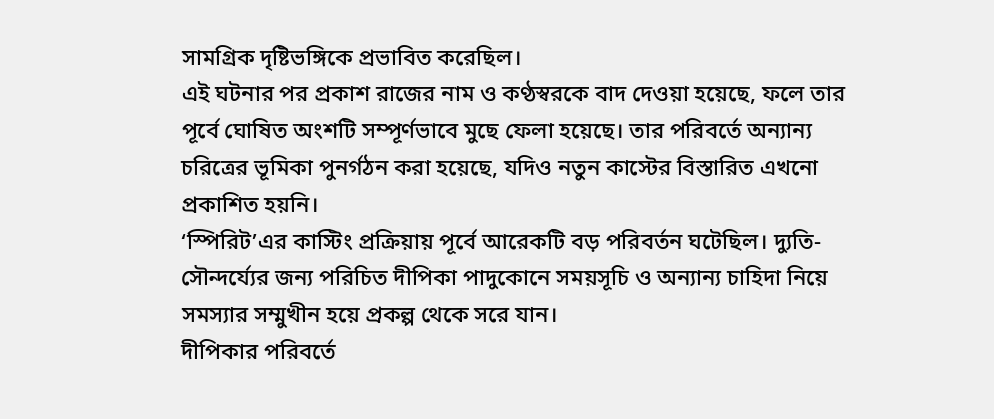সামগ্রিক দৃষ্টিভঙ্গিকে প্রভাবিত করেছিল।
এই ঘটনার পর প্রকাশ রাজের নাম ও কণ্ঠস্বরকে বাদ দেওয়া হয়েছে, ফলে তার পূর্বে ঘোষিত অংশটি সম্পূর্ণভাবে মুছে ফেলা হয়েছে। তার পরিবর্তে অন্যান্য চরিত্রের ভূমিকা পুনর্গঠন করা হয়েছে, যদিও নতুন কাস্টের বিস্তারিত এখনো প্রকাশিত হয়নি।
‘স্পিরিট’এর কাস্টিং প্রক্রিয়ায় পূর্বে আরেকটি বড় পরিবর্তন ঘটেছিল। দ্যুতি-সৌন্দর্য্যের জন্য পরিচিত দীপিকা পাদুকোনে সময়সূচি ও অন্যান্য চাহিদা নিয়ে সমস্যার সম্মুখীন হয়ে প্রকল্প থেকে সরে যান।
দীপিকার পরিবর্তে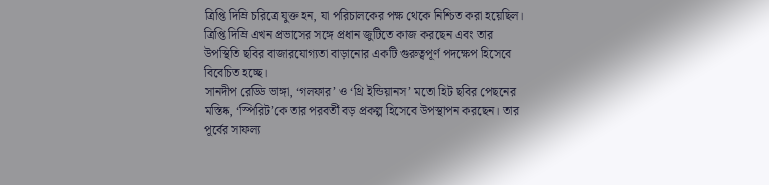ত্রিপ্তি দিম্রি চরিত্রে যুক্ত হন, যা পরিচালকের পক্ষ থেকে নিশ্চিত করা হয়েছিল। ত্রিপ্তি দিম্রি এখন প্রভাসের সঙ্গে প্রধান জুটিতে কাজ করছেন এবং তার উপস্থিতি ছবির বাজারযোগ্যতা বাড়ানোর একটি গুরুত্বপূর্ণ পদক্ষেপ হিসেবে বিবেচিত হচ্ছে।
সানদীপ রেড্ডি ভাঙ্গা, ‘গলফার’ ও ‘থ্রি ইন্ডিয়ানস’ মতো হিট ছবির পেছনের মস্তিষ্ক, ‘স্পিরিট’কে তার পরবর্তী বড় প্রকল্প হিসেবে উপস্থাপন করছেন। তার পূর্বের সাফল্য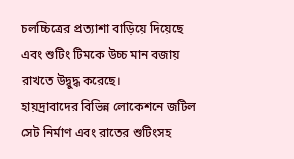চলচ্চিত্রের প্রত্যাশা বাড়িয়ে দিয়েছে এবং শুটিং টিমকে উচ্চ মান বজায় রাখতে উদ্বুদ্ধ করেছে।
হায়দ্রাবাদের বিভিন্ন লোকেশনে জটিল সেট নির্মাণ এবং রাতের শুটিংসহ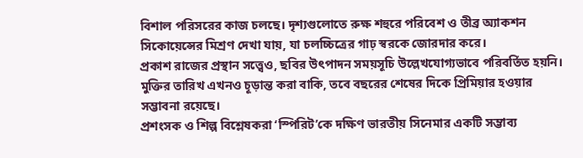বিশাল পরিসরের কাজ চলছে। দৃশ্যগুলোতে রুক্ষ শহুরে পরিবেশ ও তীব্র অ্যাকশন সিকোয়েন্সের মিশ্রণ দেখা যায়, যা চলচ্চিত্রের গাঢ় স্বরকে জোরদার করে।
প্রকাশ রাজের প্রস্থান সত্ত্বেও, ছবির উৎপাদন সময়সূচি উল্লেখযোগ্যভাবে পরিবর্তিত হয়নি। মুক্তির তারিখ এখনও চূড়ান্ত করা বাকি, তবে বছরের শেষের দিকে প্রিমিয়ার হওয়ার সম্ভাবনা রয়েছে।
প্রশংসক ও শিল্প বিশ্লেষকরা ‘স্পিরিট’কে দক্ষিণ ভারতীয় সিনেমার একটি সম্ভাব্য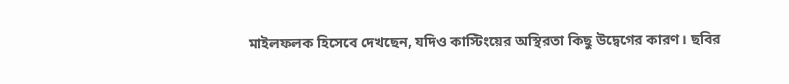মাইলফলক হিসেবে দেখছেন, যদিও কাস্টিংয়ের অস্থিরতা কিছু উদ্বেগের কারণ। ছবির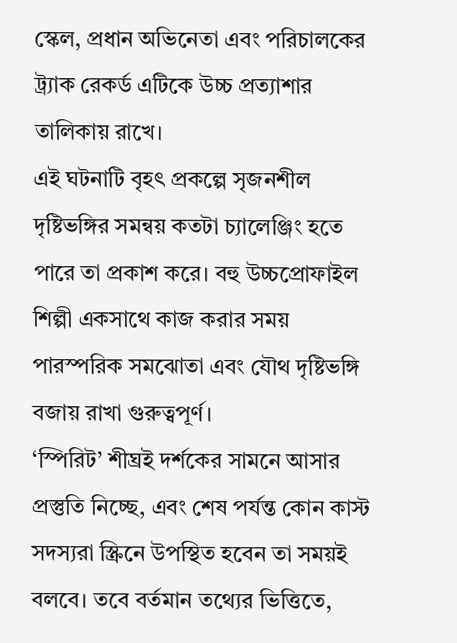স্কেল, প্রধান অভিনেতা এবং পরিচালকের ট্র্যাক রেকর্ড এটিকে উচ্চ প্রত্যাশার তালিকায় রাখে।
এই ঘটনাটি বৃহৎ প্রকল্পে সৃজনশীল দৃষ্টিভঙ্গির সমন্বয় কতটা চ্যালেঞ্জিং হতে পারে তা প্রকাশ করে। বহু উচ্চপ্রোফাইল শিল্পী একসাথে কাজ করার সময় পারস্পরিক সমঝোতা এবং যৌথ দৃষ্টিভঙ্গি বজায় রাখা গুরুত্বপূর্ণ।
‘স্পিরিট’ শীঘ্রই দর্শকের সামনে আসার প্রস্তুতি নিচ্ছে, এবং শেষ পর্যন্ত কোন কাস্ট সদস্যরা স্ক্রিনে উপস্থিত হবেন তা সময়ই বলবে। তবে বর্তমান তথ্যের ভিত্তিতে,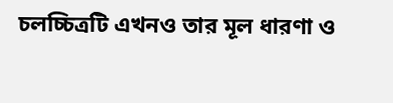চলচ্চিত্রটি এখনও তার মূল ধারণা ও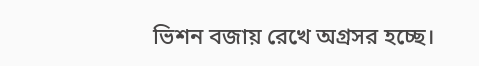ভিশন বজায় রেখে অগ্রসর হচ্ছে।